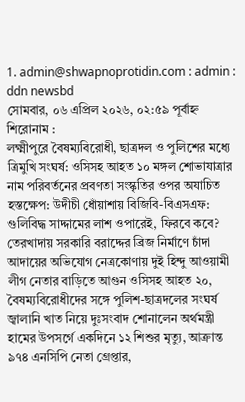1. admin@shwapnoprotidin.com : admin : ddn newsbd
সোমবার, ০৬ এপ্রিল ২০২৬, ০২:৫৯ পূর্বাহ্ন
শিরোনাম :
লক্ষ্মীপুরে বৈষম্যবিরোধী, ছাত্রদল ও পুলিশের মধ্যে ত্রিমুখি সংঘর্ষ: ওসিসহ আহত ১০ মঙ্গল শোভাযাত্রার নাম পরিবর্তনের প্রবণতা সংস্কৃতির ওপর অযাচিত হস্তক্ষেপ: উদীচী ধোঁয়াশায় বিজিবি-বিএসএফ: গুলিবিদ্ধ সাদ্দামের লাশ ওপারেই, ফিরবে কবে? তেরখাদায় সরকারি বরাদ্দের ব্রিজ নির্মাণে চাঁদা আদায়ের অভিযোগ নেত্রকোণায় দুই হিন্দু আওয়ামী লীগ নেতার বাড়িতে আগুন ওসিসহ আহত ২০, বৈষম্যবিরোধীদের সঙ্গে পুলিশ-ছাত্রদলের সংঘর্ষ জ্বালানি খাত নিয়ে দুঃসংবাদ শোনালেন অর্থমন্ত্রী হামের উপসর্গে একদিনে ১২ শিশুর মৃত্যু, আক্রান্ত ৯৭৪ এনসিপি নেতা গ্রেপ্তার,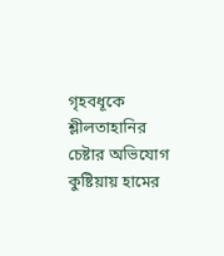গৃহবধূকে শ্লীলতাহানির চেষ্টার অভিযোগ কুষ্টিয়ায় হামের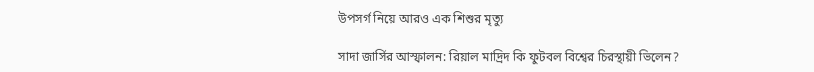উপসর্গ নিয়ে আরও এক শিশুর মৃত্যু

সাদা জার্সির আস্ফালন: রিয়াল মাদ্রিদ কি ফুটবল বিশ্বের চিরস্থায়ী ভিলেন?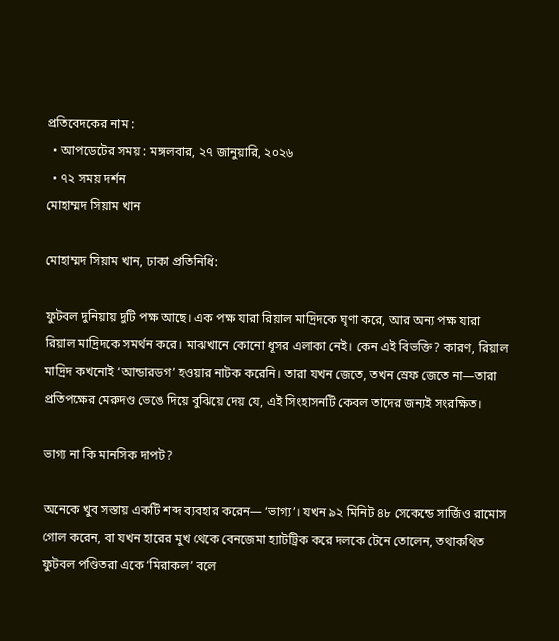প্রতিবেদকের নাম :
  • আপডেটের সময় : মঙ্গলবার, ২৭ জানুয়ারি, ২০২৬
  • ৭২ সময় দর্শন
মোহাম্মদ সিয়াম খান

মোহাম্মদ সিয়াম খান, ঢাকা প্রতিনিধি:

ফুটবল দুনিয়ায় দুটি পক্ষ আছে। এক পক্ষ যারা রিয়াল মাদ্রিদকে ঘৃণা করে, আর অন্য পক্ষ যারা রিয়াল মাদ্রিদকে সমর্থন করে। মাঝখানে কোনো ধূসর এলাকা নেই। কেন এই বিভক্তি? কারণ, রিয়াল মাদ্রিদ কখনোই ‘আন্ডারডগ’ হওয়ার নাটক করেনি। তারা যখন জেতে, তখন স্রেফ জেতে না—তারা প্রতিপক্ষের মেরুদণ্ড ভেঙে দিয়ে বুঝিয়ে দেয় যে, এই সিংহাসনটি কেবল তাদের জন্যই সংরক্ষিত।

ভাগ্য না কি মানসিক দাপট?

অনেকে খুব সস্তায় একটি শব্দ ব্যবহার করেন— ‘ভাগ্য’। যখন ৯২ মিনিট ৪৮ সেকেন্ডে সার্জিও রামোস গোল করেন, বা যখন হারের মুখ থেকে বেনজেমা হ্যাটট্রিক করে দলকে টেনে তোলেন, তথাকথিত ফুটবল পণ্ডিতরা একে ‘মিরাকল’ বলে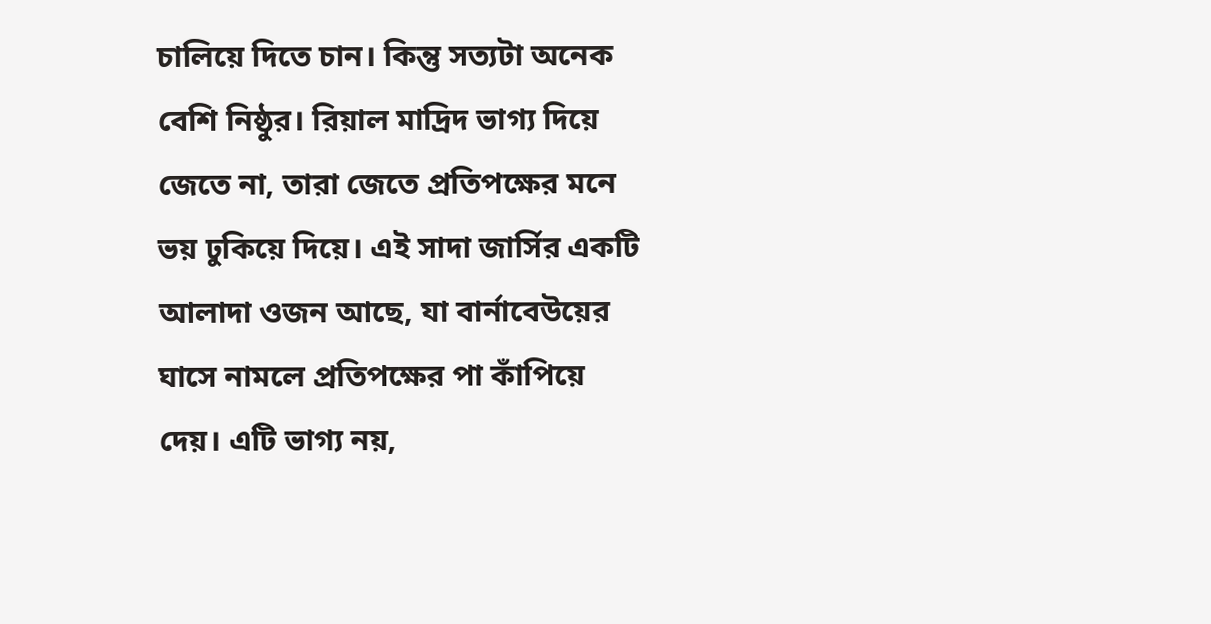চালিয়ে দিতে চান। কিন্তু সত্যটা অনেক বেশি নিষ্ঠুর। রিয়াল মাদ্রিদ ভাগ্য দিয়ে জেতে না, তারা জেতে প্রতিপক্ষের মনে ভয় ঢুকিয়ে দিয়ে। এই সাদা জার্সির একটি আলাদা ওজন আছে, যা বার্নাবেউয়ের ঘাসে নামলে প্রতিপক্ষের পা কাঁপিয়ে দেয়। এটি ভাগ্য নয়,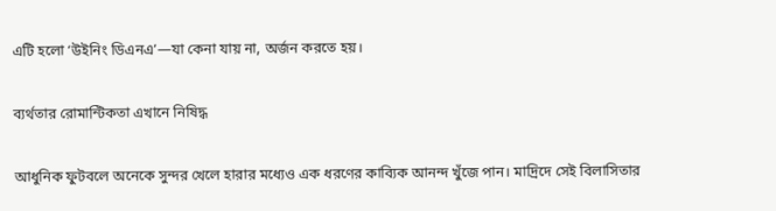এটি হলো ‘উইনিং ডিএনএ’—যা কেনা যায় না, অর্জন করতে হয়।

ব্যর্থতার রোমান্টিকতা এখানে নিষিদ্ধ

আধুনিক ফুটবলে অনেকে সুন্দর খেলে হারার মধ্যেও এক ধরণের কাব্যিক আনন্দ খুঁজে পান। মাদ্রিদে সেই বিলাসিতার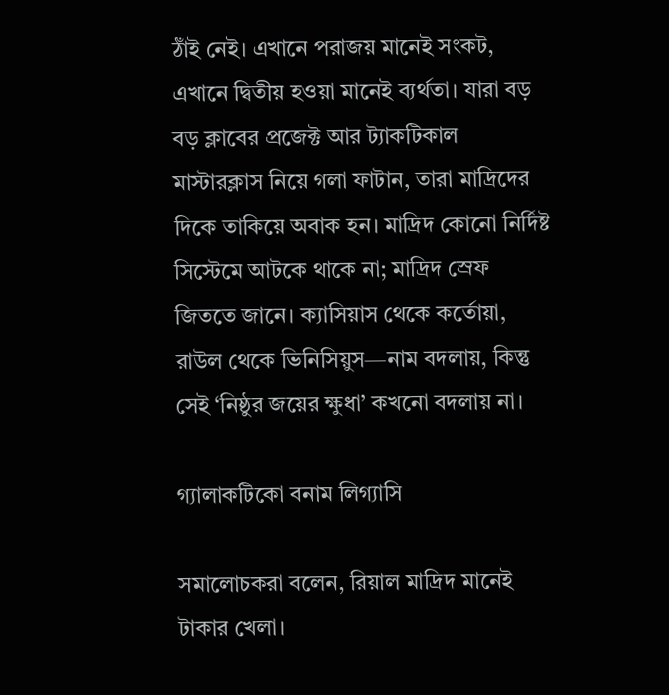ঠাঁই নেই। এখানে পরাজয় মানেই সংকট, এখানে দ্বিতীয় হওয়া মানেই ব্যর্থতা। যারা বড় বড় ক্লাবের প্রজেক্ট আর ট্যাকটিকাল মাস্টারক্লাস নিয়ে গলা ফাটান, তারা মাদ্রিদের দিকে তাকিয়ে অবাক হন। মাদ্রিদ কোনো নির্দিষ্ট সিস্টেমে আটকে থাকে না; মাদ্রিদ স্রেফ জিততে জানে। ক্যাসিয়াস থেকে কর্তোয়া, রাউল থেকে ভিনিসিয়ুস—নাম বদলায়, কিন্তু সেই ‘নিষ্ঠুর জয়ের ক্ষুধা’ কখনো বদলায় না।

গ্যালাকটিকো বনাম লিগ্যাসি

সমালোচকরা বলেন, রিয়াল মাদ্রিদ মানেই টাকার খেলা।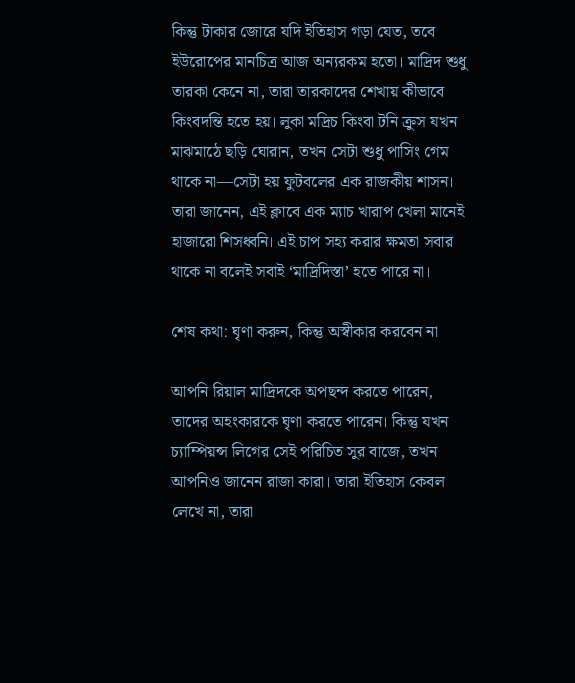কিন্তু টাকার জোরে যদি ইতিহাস গড়া যেত, তবে ইউরোপের মানচিত্র আজ অন্যরকম হতো। মাদ্রিদ শুধু তারকা কেনে না, তারা তারকাদের শেখায় কীভাবে কিংবদন্তি হতে হয়। লুকা মদ্রিচ কিংবা টনি ক্রুস যখন মাঝমাঠে ছড়ি ঘোরান, তখন সেটা শুধু পাসিং গেম থাকে না—সেটা হয় ফুটবলের এক রাজকীয় শাসন। তারা জানেন, এই ক্লাবে এক ম্যাচ খারাপ খেলা মানেই হাজারো শিসধ্বনি। এই চাপ সহ্য করার ক্ষমতা সবার থাকে না বলেই সবাই ‘মাদ্রিদিস্তা’ হতে পারে না।

শেষ কথা: ঘৃণা করুন, কিন্তু অস্বীকার করবেন না

আপনি রিয়াল মাদ্রিদকে অপছন্দ করতে পারেন, তাদের অহংকারকে ঘৃণা করতে পারেন। কিন্তু যখন চ্যাম্পিয়ন্স লিগের সেই পরিচিত সুর বাজে, তখন আপনিও জানেন রাজা কারা। তারা ইতিহাস কেবল লেখে না, তারা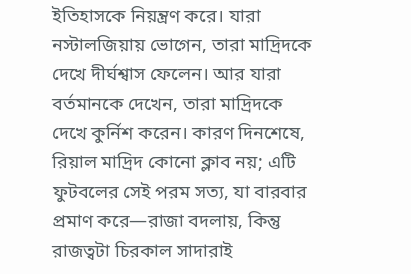ইতিহাসকে নিয়ন্ত্রণ করে। যারা নস্টালজিয়ায় ভোগেন, তারা মাদ্রিদকে দেখে দীর্ঘশ্বাস ফেলেন। আর যারা বর্তমানকে দেখেন, তারা মাদ্রিদকে দেখে কুর্নিশ করেন। কারণ দিনশেষে, রিয়াল মাদ্রিদ কোনো ক্লাব নয়; এটি ফুটবলের সেই পরম সত্য, যা বারবার প্রমাণ করে—রাজা বদলায়, কিন্তু রাজত্বটা চিরকাল সাদারাই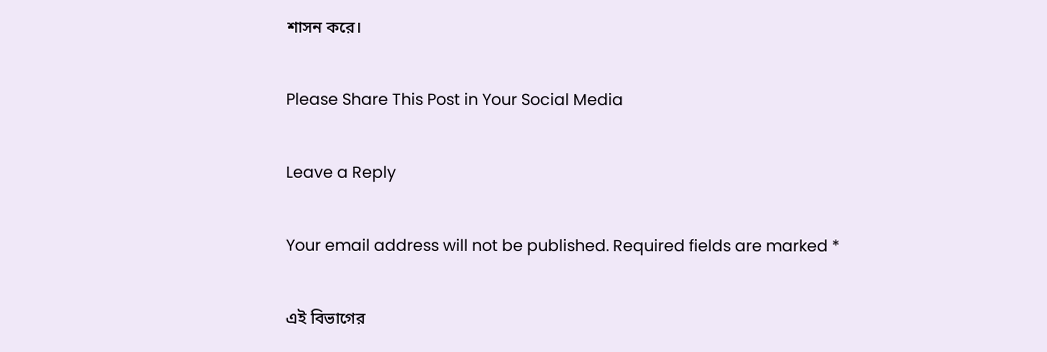শাসন করে।

Please Share This Post in Your Social Media

Leave a Reply

Your email address will not be published. Required fields are marked *

এই বিভাগের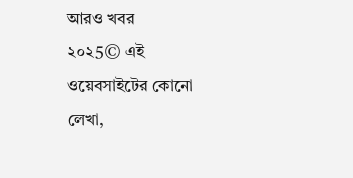আরও খবর
২০২5© এই ওয়েবসাইটের কোনো লেখা,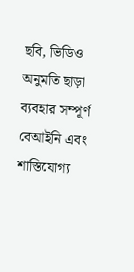ছবি, ভিডিও অনুমতি ছাড়া ব্যবহার সম্পূর্ণ বেআইনি এবং শাস্তিযোগ্য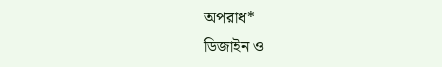অপরাধ*
ডিজাইন ও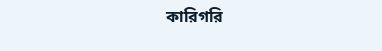কারিগরি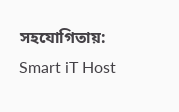সহযোগিতায়: Smart iT Host